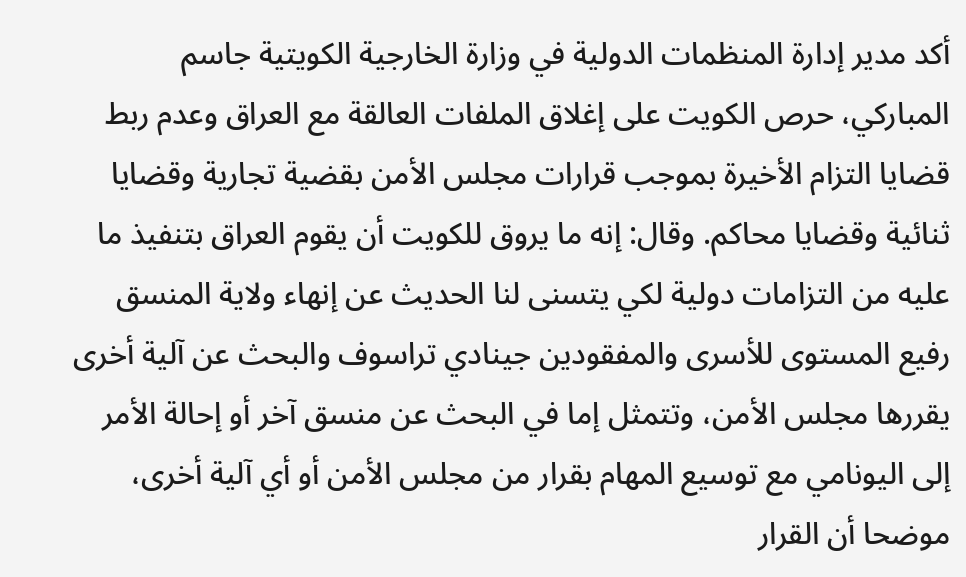أكد مدير إدارة المنظمات الدولية في وزارة الخارجية الكويتية جاسم المباركي، حرص الكويت على إغلاق الملفات العالقة مع العراق وعدم ربط قضايا التزام الأخيرة بموجب قرارات مجلس الأمن بقضية تجارية وقضايا ثنائية وقضايا محاكم. وقال: إنه ما يروق للكويت أن يقوم العراق بتنفيذ ما عليه من التزامات دولية لكي يتسنى لنا الحديث عن إنهاء ولاية المنسق رفيع المستوى للأسرى والمفقودين جينادي تراسوف والبحث عن آلية أخرى يقررها مجلس الأمن، وتتمثل إما في البحث عن منسق آخر أو إحالة الأمر إلى اليونامي مع توسيع المهام بقرار من مجلس الأمن أو أي آلية أخرى، موضحا أن القرار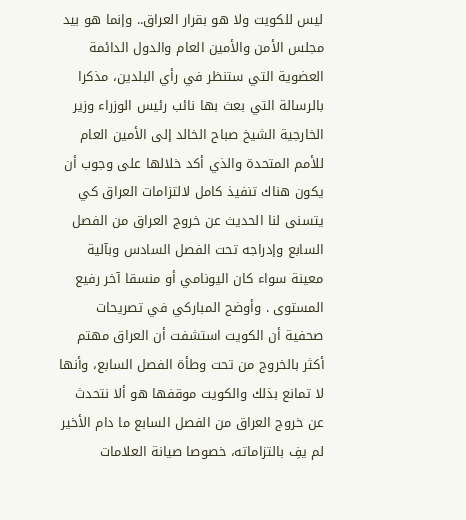ليس للكويت ولا هو بقرار العراق.. وإنما هو بيد مجلس الأمن والأمين العام والدول الدائمة العضوية التي ستنظر في رأي البلدين، مذكرا بالرسالة التي بعث بها نائب رئيس الوزراء وزير الخارجية الشيخ صباح الخالد إلى الأمين العام للأمم المتحدة والذي أكد خلالها على وجوب أن يكون هناك تنفيذ كامل لالتزامات العراق كي يتسنى لنا الحديث عن خروج العراق من الفصل السابع وإدراجه تحت الفصل السادس وبآلية معينة سواء كان اليونامي أو منسقا آخر رفيع المستوى . وأوضح المباركي في تصريحات صحفية أن الكويت استشفت أن العراق مهتم أكثر بالخروج من تحت وطأة الفصل السابع، وأنها لا تمانع بذلك والكويت موقفها هو ألا نتحدث عن خروج العراق من الفصل السابع ما دام الأخير لم يفِ بالتزاماته، خصوصا صيانة العلامات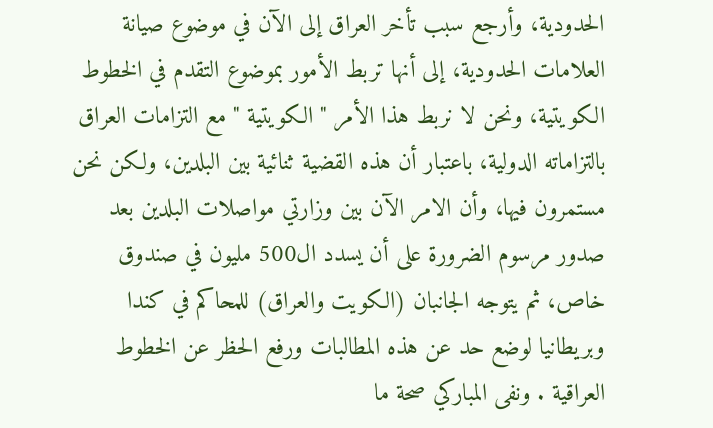الحدودية، وأرجع سبب تأخر العراق إلى الآن في موضوع صيانة العلامات الحدودية، إلى أنها تربط الأمور بموضوع التقدم في الخطوط الكويتية، ونحن لا نربط هذا الأمر " الكويتية " مع التزامات العراق بالتزاماته الدولية، باعتبار أن هذه القضية ثنائية بين البلدين، ولكن نحن مستمرون فيها، وأن الامر الآن بين وزارتي مواصلات البلدين بعد صدور مرسوم الضرورة على أن يسدد ال500 مليون في صندوق خاص، ثم يتوجه الجانبان (الكويت والعراق) للمحاكم في كندا وبريطانيا لوضع حد عن هذه المطالبات ورفع الحظر عن الخطوط العراقية . ونفى المباركي صحة ما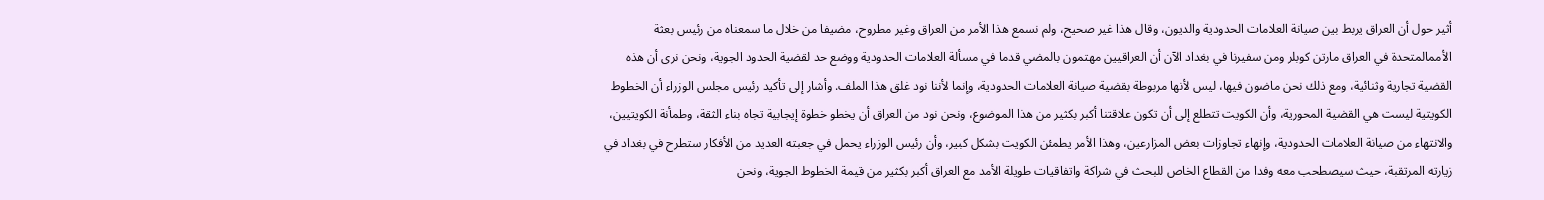أثير حول أن العراق يربط بين صيانة العلامات الحدودية والديون، وقال هذا غير صحيح، ولم نسمع هذا الأمر من العراق وغير مطروح، مضيفا من خلال ما سمعناه من رئيس بعثة الأممالمتحدة في العراق مارتن كوبلر ومن سفيرنا في بغداد الآن أن العراقيين مهتمون بالمضي قدما في مسألة العلامات الحدودية ووضع حد لقضية الحدود الجوية، ونحن نرى أن هذه القضية تجارية وثنائية، ومع ذلك نحن ماضون فيها، ليس لأنها مربوطة بقضية صيانة العلامات الحدودية، وإنما لأننا نود غلق هذا الملف. وأشار إلى تأكيد رئيس مجلس الوزراء أن الخطوط الكويتية ليست هي القضية المحورية، وأن الكويت تتطلع إلى أن تكون علاقتنا أكبر بكثير من هذا الموضوع، ونحن نود من العراق أن يخطو خطوة إيجابية تجاه بناء الثقة، وطمأنة الكويتيين، والانتهاء من صيانة العلامات الحدودية، وإنهاء تجاوزات بعض المزارعين، وهذا الأمر يطمئن الكويت بشكل كبير، وأن رئيس الوزراء يحمل في جعبته العديد من الأفكار ستطرح في بغداد في زيارته المرتقبة، حيث سيصطحب معه وفدا من القطاع الخاص للبحث في شراكة واتفاقيات طويلة الأمد مع العراق أكبر بكثير من قيمة الخطوط الجوية، ونحن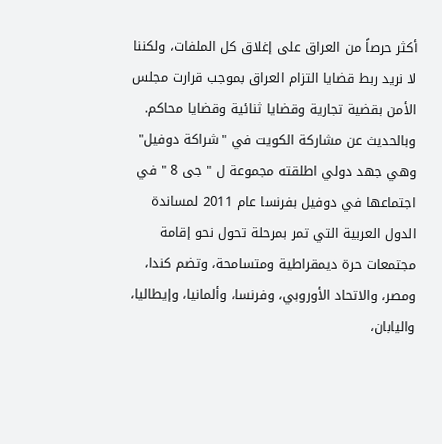أكثر حرصاً من العراق على إغلاق كل الملفات، ولكننا لا نريد ربط قضايا التزام العراق بموجب قرارت مجلس الأمن بقضية تجارية وقضايا ثنائية وقضايا محاكم. وبالحديث عن مشاركة الكويت في "شراكة دوفيل" وهي جهد دولي اطلقته مجموعة ل " جى 8 " في اجتماعها في دوفيل بفرنسا عام 2011 لمساندة الدول العربية التي تمر بمرحلة تحول نحو إقامة مجتمعات حرة ديمقراطية ومتسامحة، وتضم كندا، ومصر، والاتحاد الأوروبي، وفرنسا، وألمانيا، وإيطاليا، واليابان،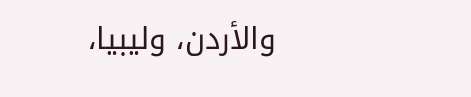والأردن، وليبيا،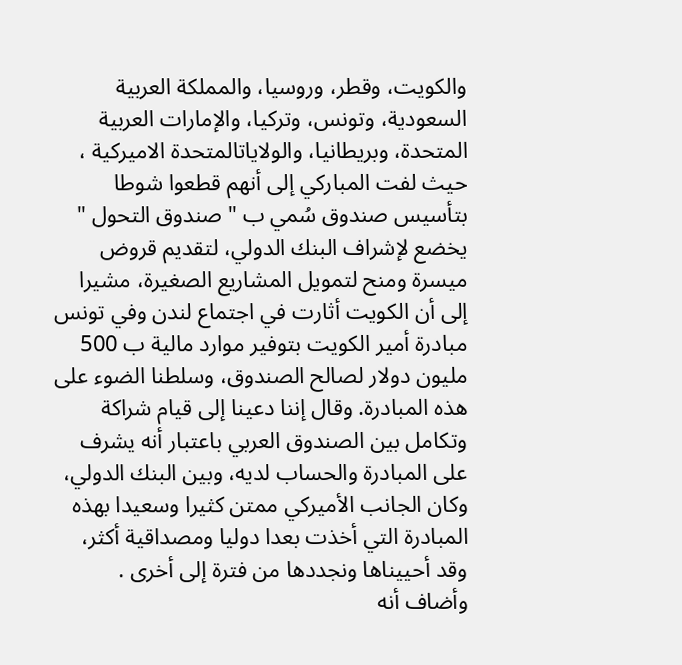والكويت، وقطر، وروسيا، والمملكة العربية السعودية، وتونس، وتركيا، والإمارات العربية المتحدة، وبريطانيا، والولاياتالمتحدة الاميركية ، حيث لفت المباركي إلى أنهم قطعوا شوطا بتأسيس صندوق سُمي ب " صندوق التحول " يخضع لإشراف البنك الدولي، لتقديم قروض ميسرة ومنح لتمويل المشاريع الصغيرة، مشيرا إلى أن الكويت أثارت في اجتماع لندن وفي تونس مبادرة أمير الكويت بتوفير موارد مالية ب 500 مليون دولار لصالح الصندوق، وسلطنا الضوء على هذه المبادرة. وقال إننا دعينا إلى قيام شراكة وتكامل بين الصندوق العربي باعتبار أنه يشرف على المبادرة والحساب لديه، وبين البنك الدولي، وكان الجانب الأميركي ممتن كثيرا وسعيدا بهذه المبادرة التي أخذت بعدا دوليا ومصداقية أكثر، وقد أحييناها ونجددها من فترة إلى أخرى . وأضاف أنه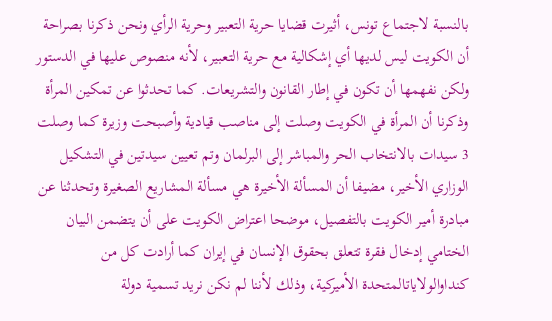بالنسبة لاجتماع تونس، أثيرت قضايا حرية التعبير وحرية الرأي ونحن ذكرنا بصراحة أن الكويت ليس لديها أي إشكالية مع حرية التعبير، لأنه منصوص عليها في الدستور ولكن نفهمها أن تكون في إطار القانون والتشريعات. كما تحدثوا عن تمكين المرأة وذكرنا أن المرأة في الكويت وصلت إلى مناصب قيادية وأصبحت وزيرة كما وصلت 3 سيدات بالانتخاب الحر والمباشر إلى البرلمان وتم تعيين سيدتين في التشكيل الوزاري الأخير، مضيفا أن المسألة الأخيرة هي مسألة المشاريع الصغيرة وتحدثنا عن مبادرة أمير الكويت بالتفصيل، موضحا اعتراض الكويت على أن يتضمن البيان الختامي إدخال فقرة تتعلق بحقوق الإنسان في إيران كما أرادت كل من كنداوالولاياتالمتحدة الأميركية، وذلك لأننا لم نكن نريد تسمية دولة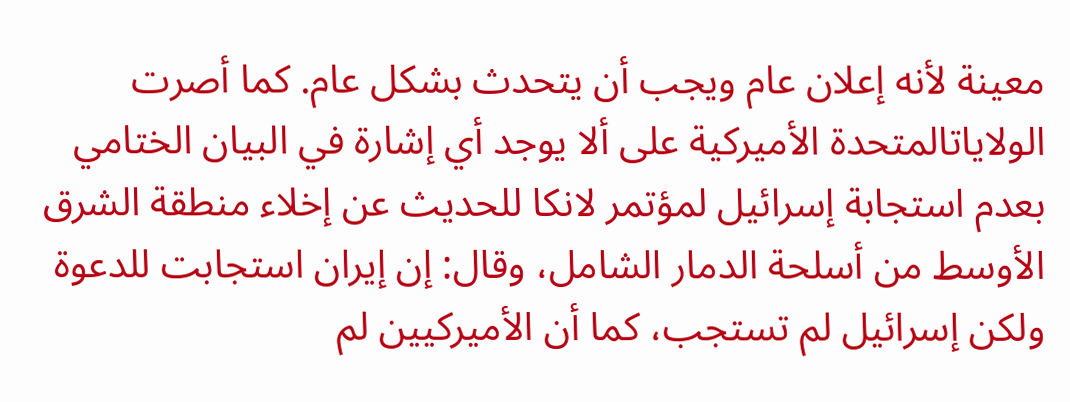معينة لأنه إعلان عام ويجب أن يتحدث بشكل عام. كما أصرت الولاياتالمتحدة الأميركية على ألا يوجد أي إشارة في البيان الختامي بعدم استجابة إسرائيل لمؤتمر لانكا للحديث عن إخلاء منطقة الشرق الأوسط من أسلحة الدمار الشامل، وقال: إن إيران استجابت للدعوة ولكن إسرائيل لم تستجب، كما أن الأميركيين لم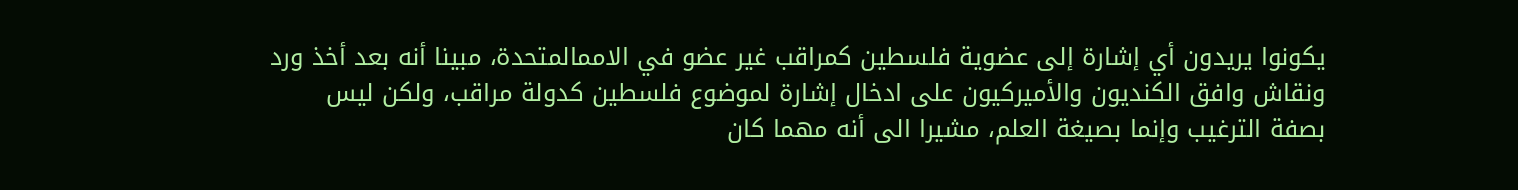يكونوا يريدون أي إشارة إلى عضوية فلسطين كمراقب غير عضو في الاممالمتحدة، مبينا أنه بعد أخذ ورد ونقاش وافق الكنديون والأميركيون على ادخال إشارة لموضوع فلسطين كدولة مراقب، ولكن ليس بصفة الترغيب وإنما بصيغة العلم، مشيرا الى أنه مهما كان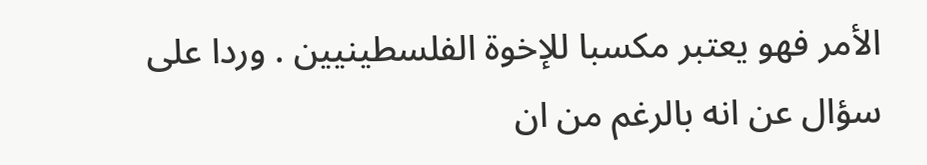الأمر فهو يعتبر مكسبا للإخوة الفلسطينيين . وردا على سؤال عن انه بالرغم من ان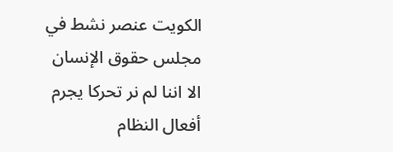الكويت عنصر نشط في مجلس حقوق الإنسان الا اننا لم نر تحركا يجرم أفعال النظام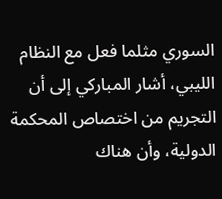السوري مثلما فعل مع النظام الليبي، أشار المباركي إلى أن التجريم من اختصاص المحكمة الدولية، وأن هناك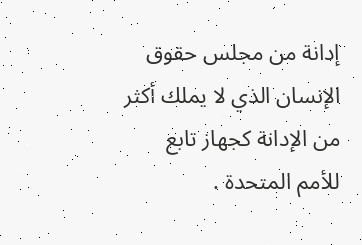إدانة من مجلس حقوق الإنسان الذي لا يملك أكثر من الإدانة كجهاز تابع للأمم المتحدة .